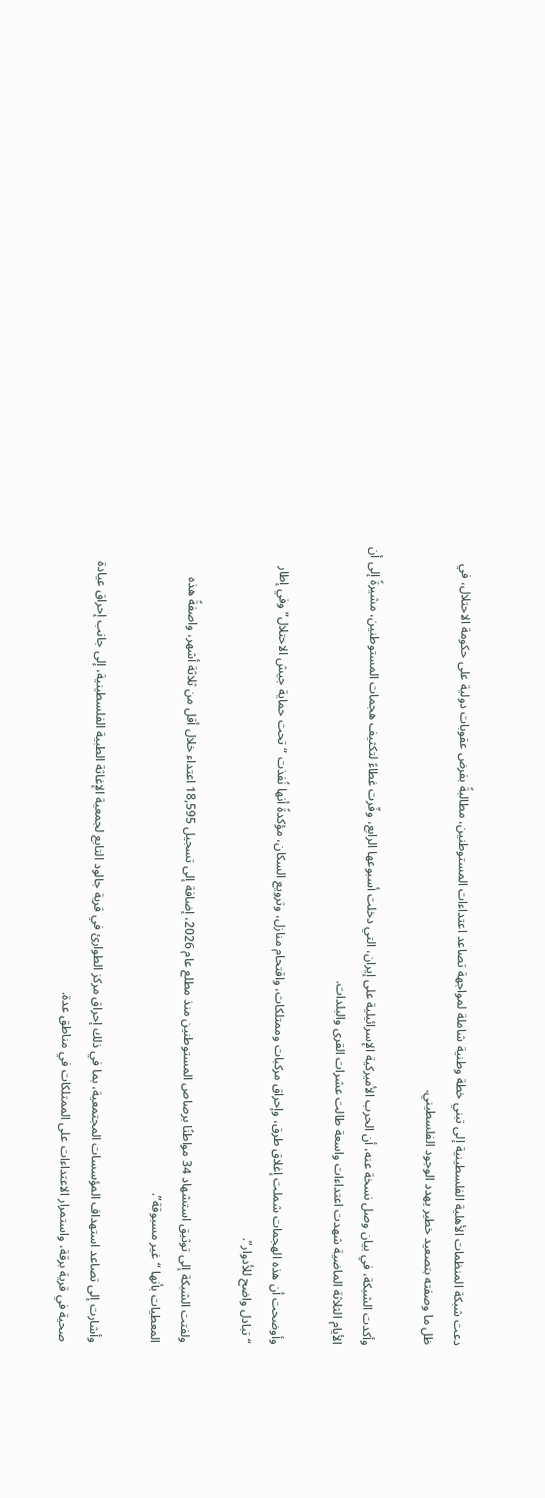دعت شبكة المنظمات الأهلية الفلسطينية إلى تبني خطة وطنية شاملة لمواجهة تصاعد اعتداءات المستوطنين، مطالبةً بفرض عقوبات دولية على حكومة الاحتلال، في ظل ما وصفته بتصعيد خطير يهدد الوجود الفلسطيني.

وأكدت الشبكة، في بيان وصل نسخة عنه، أن الحرب الأميركية الإسرائيلية على إيران، التي دخلت أسبوعها الرابع، وفّرت غطاءً لتكثيف هجمات المستوطنين، مشيرةً إلى أن الأيام الثلاثة الماضية شهدت اعتداءات واسعة طالت عشرات القرى والبلدات.

وأوضحت أن هذه الهجمات شملت إغلاق طرق، وإحراق مركبات وممتلكات، واقتحام منازل، وترويع السكان، مؤكدةً أنها نُفذت “تحت حماية جيش الاحتلال” وفي إطار “تبادل واضح للأدوار”.

ولفتت الشبكة إلى توثيق استشهاد 34 مواطنًا برصاص المستوطنين منذ مطلع عام 2026، إضافة إلى تسجيل 18,595 اعتداء خلال أقل من ثلاثة أشهر، واصفةً هذه المعطيات بأنها “غير مسبوقة”.

وأشارت إلى تصاعد استهداف المؤسسات المجتمعية، بما في ذلك إحراق مركز الطوارئ في قرية جالود التابع لجمعية الإغاثة الطبية الفلسطينية، إلى جانب إحراق عيادة صحية في قرية برقة، واستمرار الاعتداءات على الممتلكات في مناطق عدة.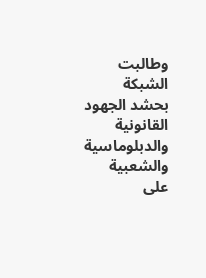وطالبت الشبكة بحشد الجهود القانونية والدبلوماسية والشعبية على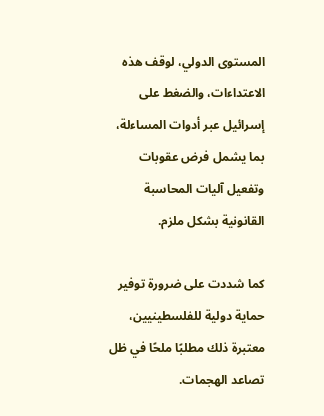المستوى الدولي، لوقف هذه الاعتداءات، والضغط على إسرائيل عبر أدوات المساءلة، بما يشمل فرض عقوبات وتفعيل آليات المحاسبة القانونية بشكل ملزم.

كما شددت على ضرورة توفير حماية دولية للفلسطينيين، معتبرة ذلك مطلبًا ملحًا في ظل تصاعد الهجمات.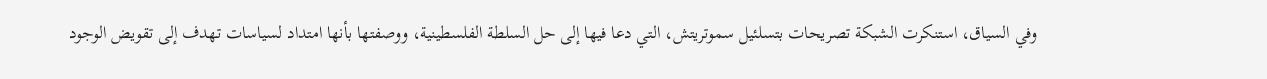وفي السياق، استنكرت الشبكة تصريحات بتسلئيل سموتريتش، التي دعا فيها إلى حل السلطة الفلسطينية، ووصفتها بأنها امتداد لسياسات تهدف إلى تقويض الوجود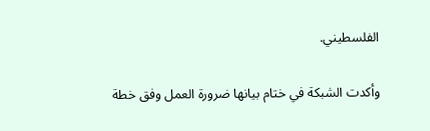الفلسطيني.

وأكدت الشبكة في ختام بيانها ضرورة العمل وفق خطة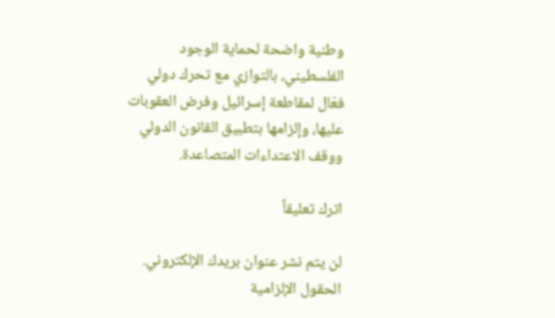وطنية واضحة لحماية الوجود الفلسطيني، بالتوازي مع تحرك دولي فعّال لمقاطعة إسرائيل وفرض العقوبات عليها، وإلزامها بتطبيق القانون الدولي ووقف الاعتداءات المتصاعدة.

اترك تعليقاً

لن يتم نشر عنوان بريدك الإلكتروني. الحقول الإلزامية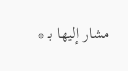مشار إليها بـ *